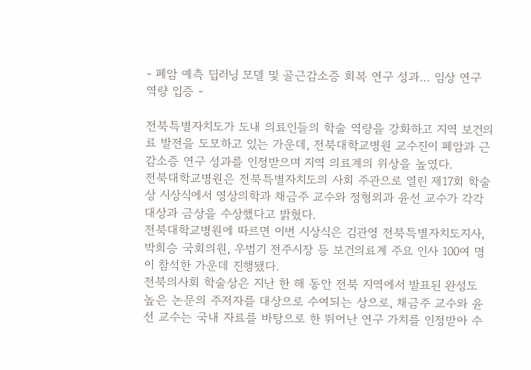- 폐암 예측 딥러닝 모델 및 골근감소증 회복 연구 성과… 임상 연구 역량 입증 -

전북특별자치도가 도내 의료인들의 학술 역량을 강화하고 지역 보건의료 발전을 도모하고 있는 가운데, 전북대학교병원 교수진이 폐암과 근감소증 연구 성과를 인정받으며 지역 의료계의 위상을 높였다.
전북대학교병원은 전북특별자치도의 사회 주관으로 열린 제17회 학술상 시상식에서 영상의학과 채금주 교수와 정형외과 윤선 교수가 각각 대상과 금상을 수상했다고 밝혔다.
전북대학교병원에 따르면 이번 시상식은 김관영 전북특별자치도지사, 박희승 국회의원, 우범기 전주시장 등 보건의료계 주요 인사 100여 명이 참석한 가운데 진행됐다.
전북의사회 학술상은 지난 한 해 동안 전북 지역에서 발표된 완성도 높은 논문의 주저자를 대상으로 수여되는 상으로, 채금주 교수와 윤선 교수는 국내 자료를 바탕으로 한 뛰어난 연구 가치를 인정받아 수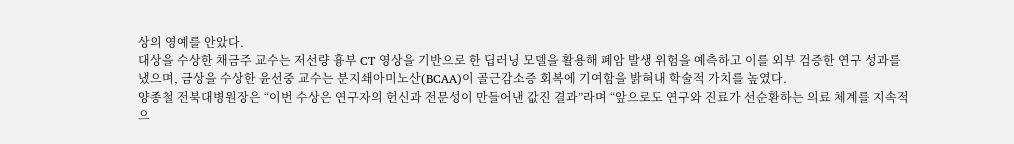상의 영예를 안았다.
대상을 수상한 채금주 교수는 저선량 흉부 CT 영상을 기반으로 한 딥러닝 모델을 활용해 폐암 발생 위험을 예측하고 이를 외부 검증한 연구 성과를 냈으며, 금상을 수상한 윤선중 교수는 분지쇄아미노산(BCAA)이 골근감소증 회복에 기여함을 밝혀내 학술적 가치를 높였다.
양종철 전북대병원장은 “이번 수상은 연구자의 헌신과 전문성이 만들어낸 값진 결과”라며 “앞으로도 연구와 진료가 선순환하는 의료 체계를 지속적으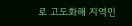로 고도화해 지역민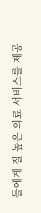들에게 질 높은 의료 서비스를 제공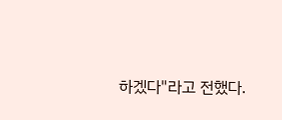하겠다"라고 전했다.